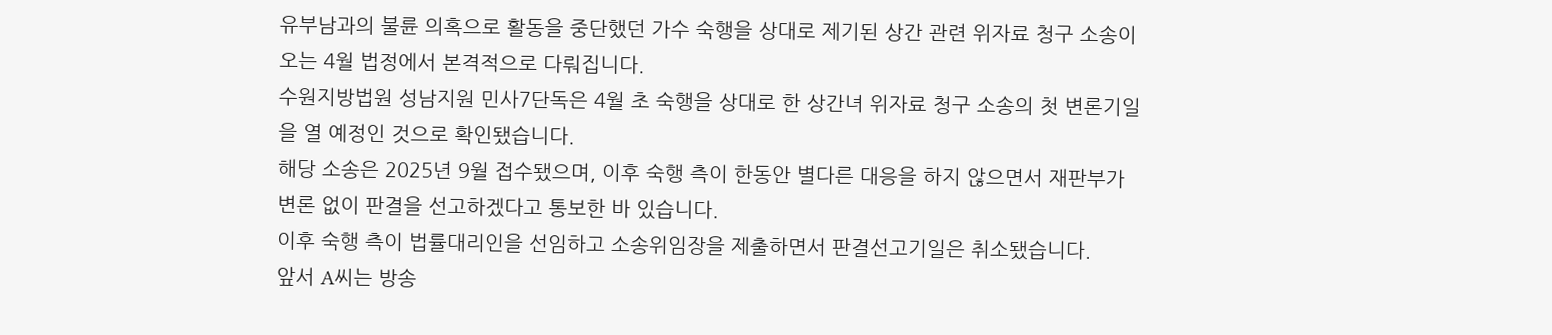유부남과의 불륜 의혹으로 활동을 중단했던 가수 숙행을 상대로 제기된 상간 관련 위자료 청구 소송이 오는 4월 법정에서 본격적으로 다뤄집니다.
수원지방법원 성남지원 민사7단독은 4월 초 숙행을 상대로 한 상간녀 위자료 청구 소송의 첫 변론기일을 열 예정인 것으로 확인됐습니다.
해당 소송은 2025년 9월 접수됐으며, 이후 숙행 측이 한동안 별다른 대응을 하지 않으면서 재판부가 변론 없이 판결을 선고하겠다고 통보한 바 있습니다.
이후 숙행 측이 법률대리인을 선임하고 소송위임장을 제출하면서 판결선고기일은 취소됐습니다.
앞서 A씨는 방송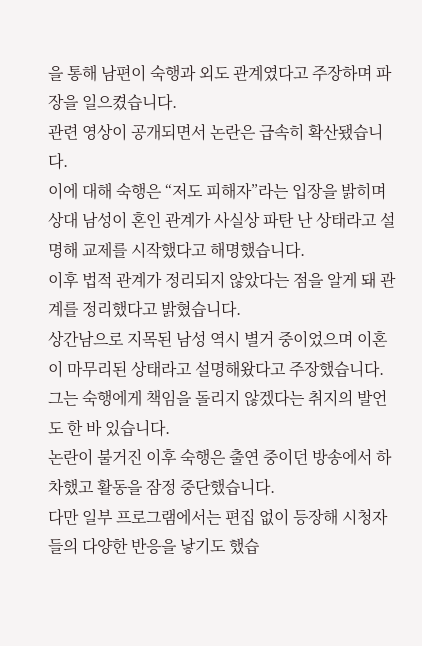을 통해 남편이 숙행과 외도 관계였다고 주장하며 파장을 일으켰습니다.
관련 영상이 공개되면서 논란은 급속히 확산됐습니다.
이에 대해 숙행은 “저도 피해자”라는 입장을 밝히며 상대 남성이 혼인 관계가 사실상 파탄 난 상태라고 설명해 교제를 시작했다고 해명했습니다.
이후 법적 관계가 정리되지 않았다는 점을 알게 돼 관계를 정리했다고 밝혔습니다.
상간남으로 지목된 남성 역시 별거 중이었으며 이혼이 마무리된 상태라고 설명해왔다고 주장했습니다.
그는 숙행에게 책임을 돌리지 않겠다는 취지의 발언도 한 바 있습니다.
논란이 불거진 이후 숙행은 출연 중이던 방송에서 하차했고 활동을 잠정 중단했습니다.
다만 일부 프로그램에서는 편집 없이 등장해 시청자들의 다양한 반응을 낳기도 했습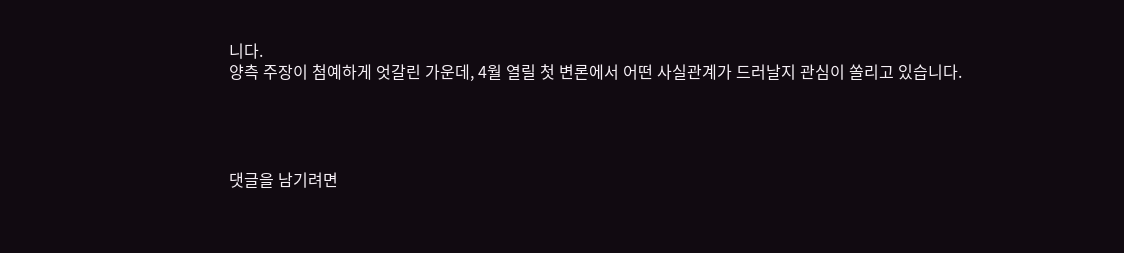니다.
양측 주장이 첨예하게 엇갈린 가운데, 4월 열릴 첫 변론에서 어떤 사실관계가 드러날지 관심이 쏠리고 있습니다.




댓글을 남기려면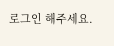로그인 해주세요.